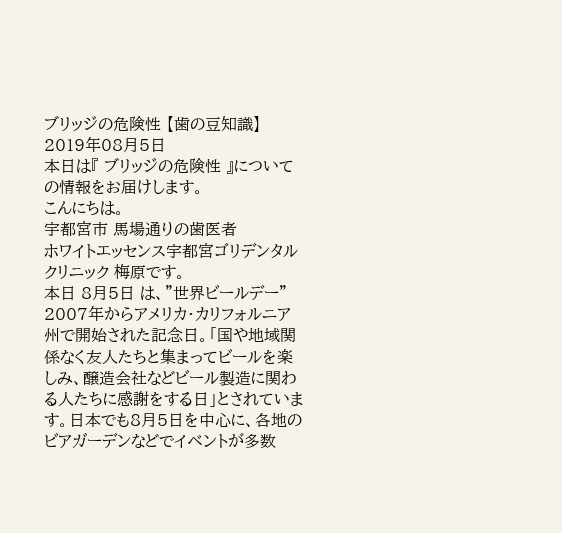ブリッジの危険性 【歯の豆知識】
2019年08月5日
本日は『 ブリッジの危険性 』についての情報をお届けします。
こんにちは。
宇都宮市 馬場通りの歯医者
ホワイトエッセンス宇都宮ゴリデンタルクリニック 梅原です。
本日 8月5日 は、”世界ビールデー”
2007年からアメリカ・カリフォルニア州で開始された記念日。「国や地域関係なく友人たちと集まってビールを楽しみ、醸造会社などビール製造に関わる人たちに感謝をする日」とされています。日本でも8月5日を中心に、各地のビアガーデンなどでイベントが多数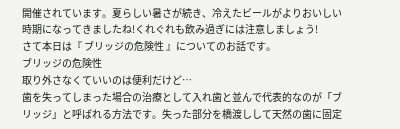開催されています。夏らしい暑さが続き、冷えたビールがよりおいしい時期になってきましたね!くれぐれも飲み過ぎには注意しましょう!
さて本日は『 ブリッジの危険性 』についてのお話です。
ブリッジの危険性
取り外さなくていいのは便利だけど…
歯を失ってしまった場合の治療として入れ歯と並んで代表的なのが「ブリッジ」と呼ばれる方法です。失った部分を橋渡しして天然の歯に固定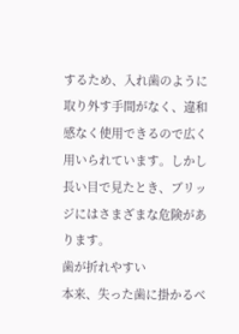するため、入れ歯のように取り外す手間がなく、違和感なく使用できるので広く用いられています。しかし長い目で見たとき、ブリッジにはさまざまな危険があります。
歯が折れやすい
本来、失った歯に掛かるべ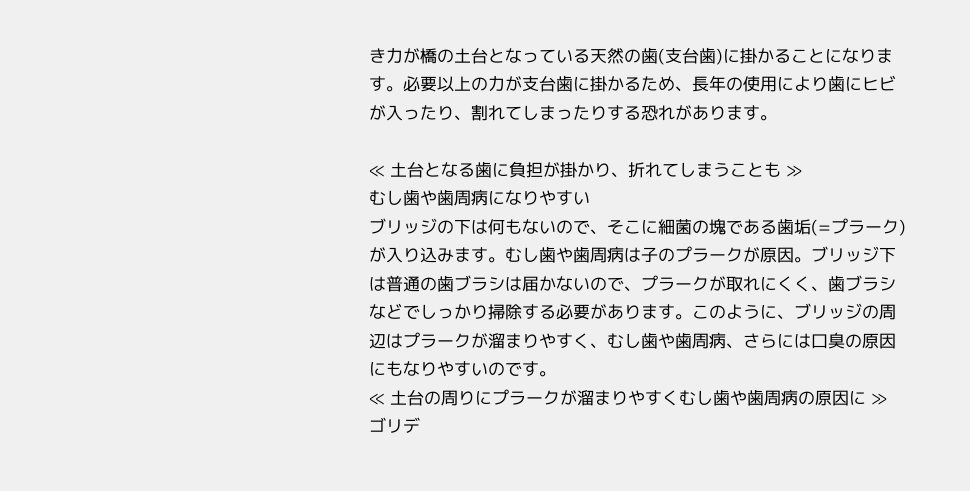き力が橋の土台となっている天然の歯(支台歯)に掛かることになります。必要以上の力が支台歯に掛かるため、長年の使用により歯にヒビが入ったり、割れてしまったりする恐れがあります。

≪ 土台となる歯に負担が掛かり、折れてしまうことも ≫
むし歯や歯周病になりやすい
ブリッジの下は何もないので、そこに細菌の塊である歯垢(=プラーク)が入り込みます。むし歯や歯周病は子のプラークが原因。ブリッジ下は普通の歯ブラシは届かないので、プラークが取れにくく、歯ブラシなどでしっかり掃除する必要があります。このように、ブリッジの周辺はプラークが溜まりやすく、むし歯や歯周病、さらには口臭の原因にもなりやすいのです。
≪ 土台の周りにプラークが溜まりやすくむし歯や歯周病の原因に ≫
ゴリデ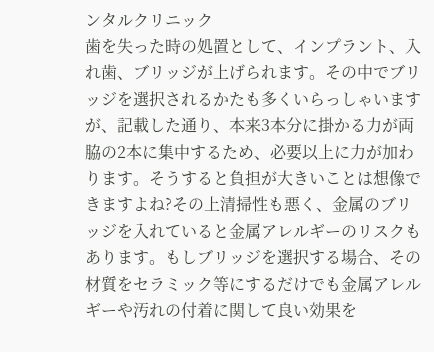ンタルクリニック
歯を失った時の処置として、インプラント、入れ歯、ブリッジが上げられます。その中でブリッジを選択されるかたも多くいらっしゃいますが、記載した通り、本来3本分に掛かる力が両脇の2本に集中するため、必要以上に力が加わります。そうすると負担が大きいことは想像できますよね?その上清掃性も悪く、金属のブリッジを入れていると金属アレルギーのリスクもあります。もしブリッジを選択する場合、その材質をセラミック等にするだけでも金属アレルギーや汚れの付着に関して良い効果を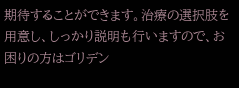期待することができます。治療の選択肢を用意し、しっかり説明も行いますので、お困りの方はゴリデン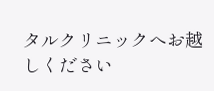タルクリニックへお越しください